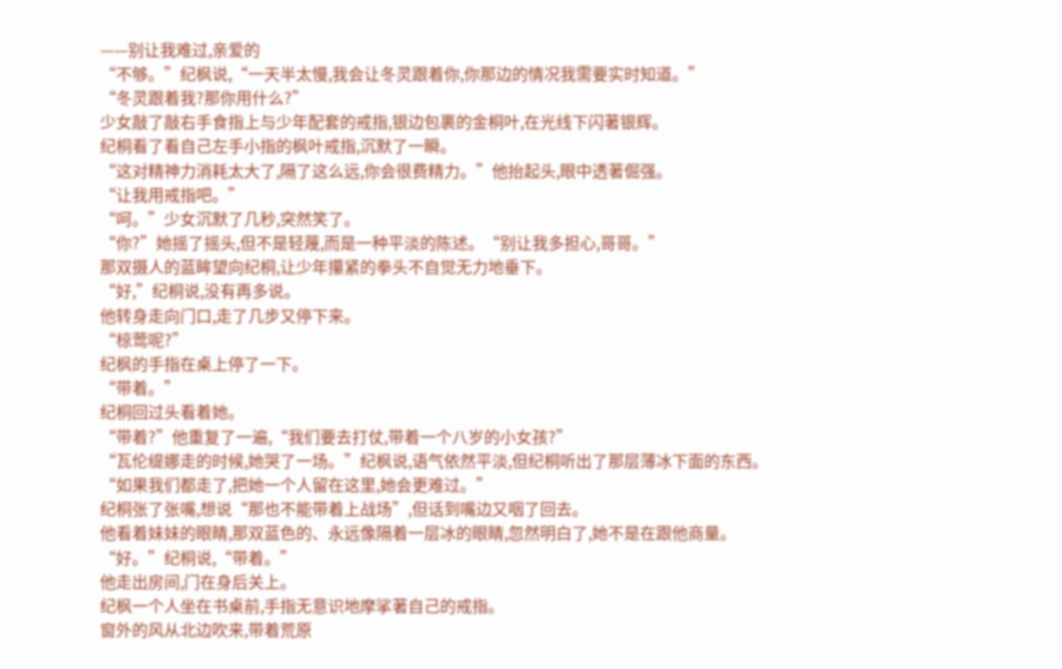——别让我难过,亲爱的
“不够。”纪枫说,“一天半太慢,我会让冬灵跟着你,你那边的情况我需要实时知道。”
“冬灵跟着我?那你用什么?”
少女敲了敲右手食指上与少年配套的戒指,银边包裹的金桐叶,在光线下闪著银辉。
纪桐看了看自己左手小指的枫叶戒指,沉默了一瞬。
“这对精神力消耗太大了,隔了这么远,你会很费精力。”他抬起头,眼中透著倔强。
“让我用戒指吧。”
“呵。”少女沉默了几秒,突然笑了。
“你?”她摇了摇头,但不是轻蔑,而是一种平淡的陈述。“别让我多担心,哥哥。”
那双摄人的蓝眸望向纪桐,让少年攥紧的拳头不自觉无力地垂下。
“好,”纪桐说,没有再多说。
他转身走向门口,走了几步又停下来。
“椋莺呢?”
纪枫的手指在桌上停了一下。
“带着。”
纪桐回过头看着她。
“带着?”他重复了一遍,“我们要去打仗,带着一个八岁的小女孩?”
“瓦伦缇娜走的时候,她哭了一场。”纪枫说,语气依然平淡,但纪桐听出了那层薄冰下面的东西。
“如果我们都走了,把她一个人留在这里,她会更难过。”
纪桐张了张嘴,想说“那也不能带着上战场”,但话到嘴边又咽了回去。
他看着妹妹的眼睛,那双蓝色的、永远像隔着一层冰的眼睛,忽然明白了,她不是在跟他商量。
“好。”纪桐说,“带着。”
他走出房间,门在身后关上。
纪枫一个人坐在书桌前,手指无意识地摩挲著自己的戒指。
窗外的风从北边吹来,带着荒原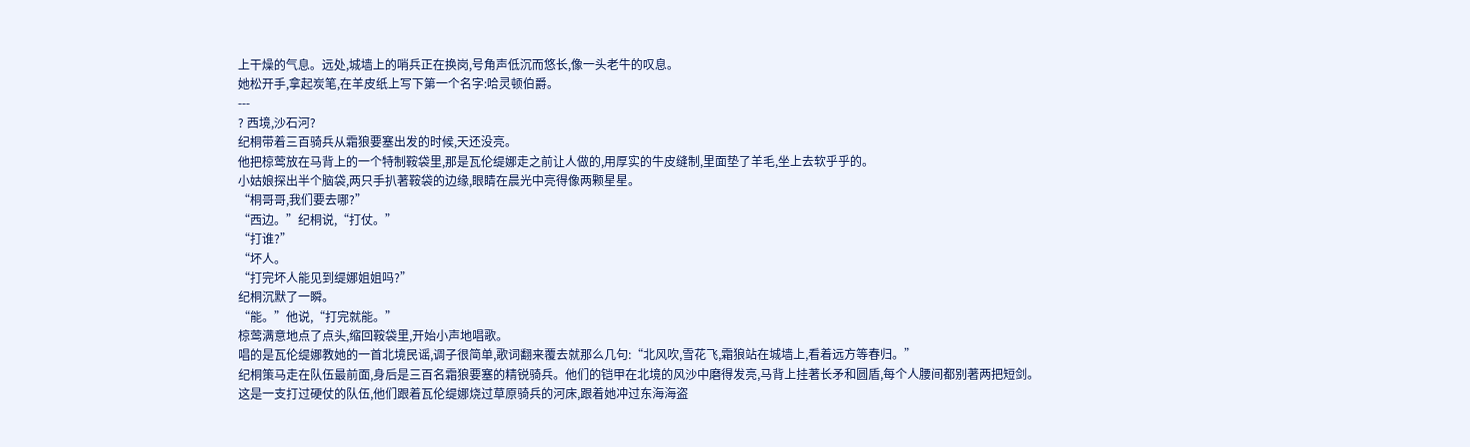上干燥的气息。远处,城墙上的哨兵正在换岗,号角声低沉而悠长,像一头老牛的叹息。
她松开手,拿起炭笔,在羊皮纸上写下第一个名字:哈灵顿伯爵。
---
? 西境,沙石河?
纪桐带着三百骑兵从霜狼要塞出发的时候,天还没亮。
他把椋莺放在马背上的一个特制鞍袋里,那是瓦伦缇娜走之前让人做的,用厚实的牛皮缝制,里面垫了羊毛,坐上去软乎乎的。
小姑娘探出半个脑袋,两只手扒著鞍袋的边缘,眼睛在晨光中亮得像两颗星星。
“桐哥哥,我们要去哪?”
“西边。”纪桐说,“打仗。”
“打谁?”
“坏人。
“打完坏人能见到缇娜姐姐吗?”
纪桐沉默了一瞬。
“能。”他说,“打完就能。”
椋莺满意地点了点头,缩回鞍袋里,开始小声地唱歌。
唱的是瓦伦缇娜教她的一首北境民谣,调子很简单,歌词翻来覆去就那么几句:“北风吹,雪花飞,霜狼站在城墙上,看着远方等春归。”
纪桐策马走在队伍最前面,身后是三百名霜狼要塞的精锐骑兵。他们的铠甲在北境的风沙中磨得发亮,马背上挂著长矛和圆盾,每个人腰间都别著两把短剑。
这是一支打过硬仗的队伍,他们跟着瓦伦缇娜烧过草原骑兵的河床,跟着她冲过东海海盗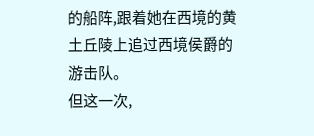的船阵,跟着她在西境的黄土丘陵上追过西境侯爵的游击队。
但这一次,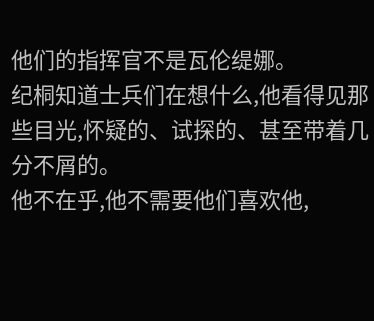他们的指挥官不是瓦伦缇娜。
纪桐知道士兵们在想什么,他看得见那些目光,怀疑的、试探的、甚至带着几分不屑的。
他不在乎,他不需要他们喜欢他,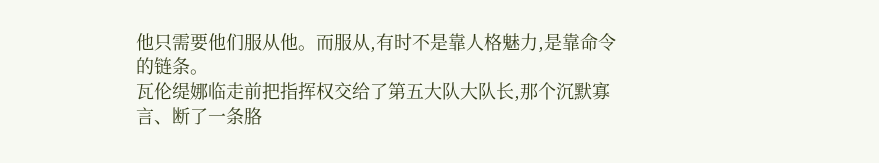他只需要他们服从他。而服从,有时不是靠人格魅力,是靠命令的链条。
瓦伦缇娜临走前把指挥权交给了第五大队大队长,那个沉默寡言、断了一条胳